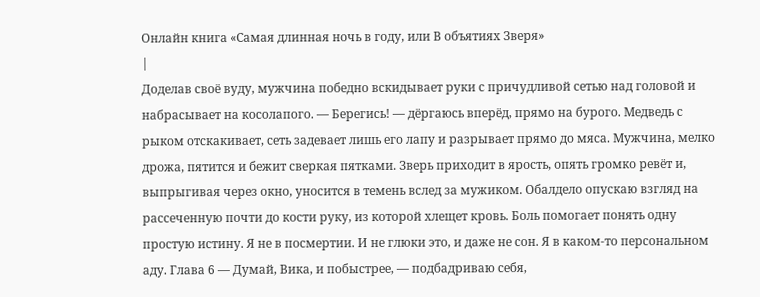Онлайн книга «Самая длинная ночь в году, или В объятиях Зверя»
|
Доделав своё вуду, мужчина победно вскидывает руки с причудливой сетью над головой и набрасывает на косолапого. — Берегись! — дёргаюсь вперёд, прямо на бурого. Медведь с рыком отскакивает, сеть задевает лишь его лапу и разрывает прямо до мяса. Мужчина, мелко дрожа, пятится и бежит сверкая пятками. Зверь приходит в ярость, опять громко ревёт и, выпрыгивая через окно, уносится в темень вслед за мужиком. Обалдело опускаю взгляд на рассеченную почти до кости руку, из которой хлещет кровь. Боль помогает понять одну простую истину. Я не в посмертии. И не глюки это, и даже не сон. Я в каком-то персональном аду. Глава 6 — Думай, Вика, и побыстрее, — подбадриваю себя,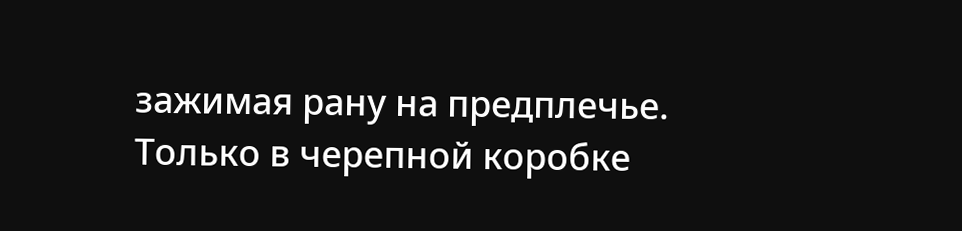зажимая рану на предплечье. Только в черепной коробке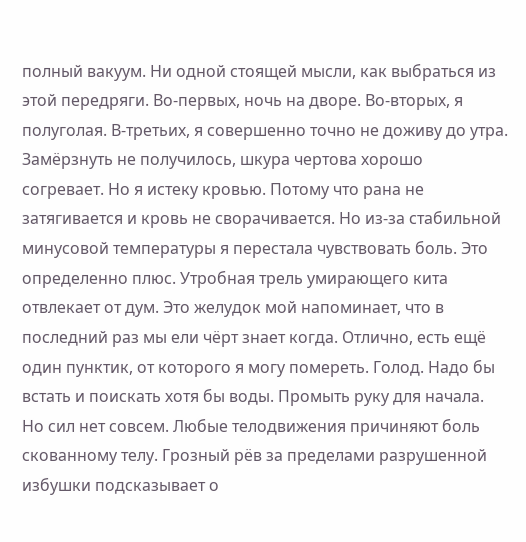полный вакуум. Ни одной стоящей мысли, как выбраться из этой передряги. Во-первых, ночь на дворе. Во-вторых, я полуголая. В-третьих, я совершенно точно не доживу до утра. Замёрзнуть не получилось, шкура чертова хорошо согревает. Но я истеку кровью. Потому что рана не затягивается и кровь не сворачивается. Но из-за стабильной минусовой температуры я перестала чувствовать боль. Это определенно плюс. Утробная трель умирающего кита отвлекает от дум. Это желудок мой напоминает, что в последний раз мы ели чёрт знает когда. Отлично, есть ещё один пунктик, от которого я могу помереть. Голод. Надо бы встать и поискать хотя бы воды. Промыть руку для начала. Но сил нет совсем. Любые телодвижения причиняют боль скованному телу. Грозный рёв за пределами разрушенной избушки подсказывает о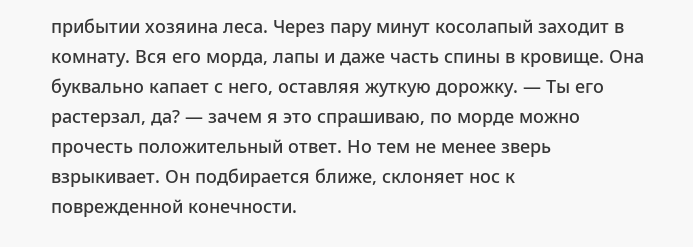прибытии хозяина леса. Через пару минут косолапый заходит в комнату. Вся его морда, лапы и даже часть спины в кровище. Она буквально капает с него, оставляя жуткую дорожку. — Ты его растерзал, да? — зачем я это спрашиваю, по морде можно прочесть положительный ответ. Но тем не менее зверь взрыкивает. Он подбирается ближе, склоняет нос к поврежденной конечности.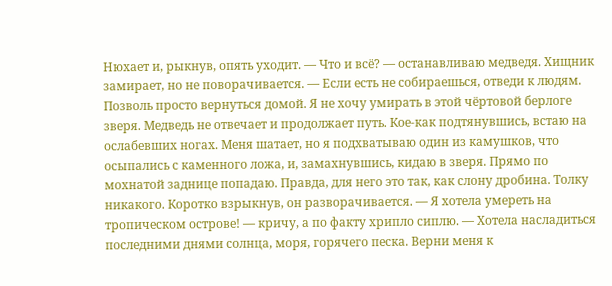Нюхает и, рыкнув, опять уходит. — Что и всё? — останавливаю медведя. Хищник замирает, но не поворачивается. — Если есть не собираешься, отведи к людям. Позволь просто вернуться домой. Я не хочу умирать в этой чёртовой берлоге зверя. Медведь не отвечает и продолжает путь. Кое-как подтянувшись, встаю на ослабевших ногах. Меня шатает, но я подхватываю один из камушков, что осыпались с каменного ложа, и, замахнувшись, кидаю в зверя. Прямо по мохнатой заднице попадаю. Правда, для него это так, как слону дробина. Толку никакого. Коротко взрыкнув, он разворачивается. — Я хотела умереть на тропическом острове! — кричу, а по факту хрипло сиплю. — Хотела насладиться последними днями солнца, моря, горячего песка. Верни меня к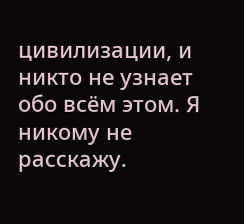цивилизации, и никто не узнает обо всём этом. Я никому не расскажу.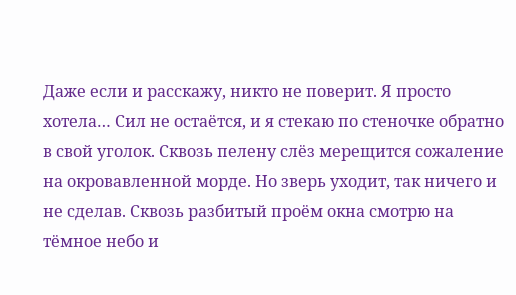Даже если и расскажу, никто не поверит. Я просто хотела… Сил не остаётся, и я стекаю по стеночке обратно в свой уголок. Сквозь пелену слёз мерещится сожаление на окровавленной морде. Но зверь уходит, так ничего и не сделав. Сквозь разбитый проём окна смотрю на тёмное небо и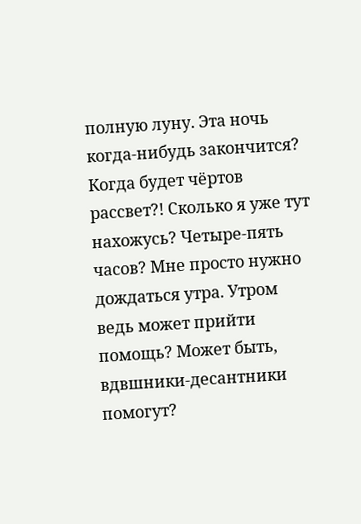полную луну. Эта ночь когда-нибудь закончится? Когда будет чёртов рассвет?! Сколько я уже тут нахожусь? Четыре-пять часов? Мне просто нужно дождаться утра. Утром ведь может прийти помощь? Может быть, вдвшники-десантники помогут?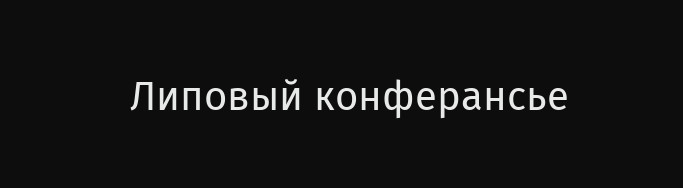Липовый конферансье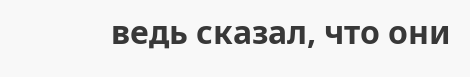ведь сказал, что они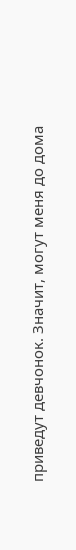приведут девчонок. Значит, могут меня до дома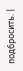подбросить. |